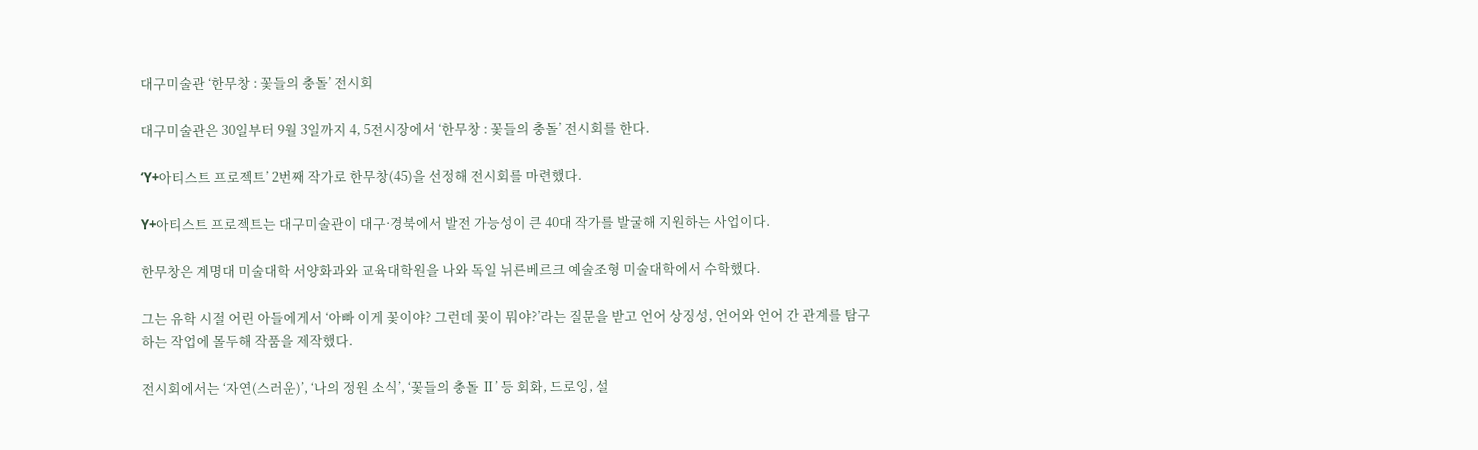대구미술관 ‘한무창 : 꽃들의 충돌’ 전시회

대구미술관은 30일부터 9월 3일까지 4, 5전시장에서 ‘한무창 : 꽃들의 충돌’ 전시회를 한다.

‘Y+아티스트 프로젝트’ 2번째 작가로 한무창(45)을 선정해 전시회를 마련했다.

Y+아티스트 프로젝트는 대구미술관이 대구·경북에서 발전 가능성이 큰 40대 작가를 발굴해 지원하는 사업이다.

한무창은 계명대 미술대학 서양화과와 교육대학원을 나와 독일 뉘른베르크 예술조형 미술대학에서 수학했다.

그는 유학 시절 어린 아들에게서 ‘아빠 이게 꽃이야? 그런데 꽃이 뭐야?’라는 질문을 받고 언어 상징성, 언어와 언어 간 관계를 탐구하는 작업에 몰두해 작품을 제작했다.

전시회에서는 ‘자연(스러운)’, ‘나의 정원 소식’, ‘꽃들의 충돌 Ⅱ’ 등 회화, 드로잉, 설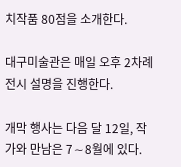치작품 80점을 소개한다.

대구미술관은 매일 오후 2차례 전시 설명을 진행한다.

개막 행사는 다음 달 12일, 작가와 만남은 7∼8월에 있다.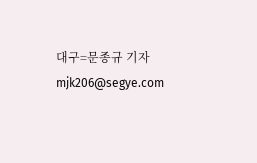대구=문종규 기자 mjk206@segye.com